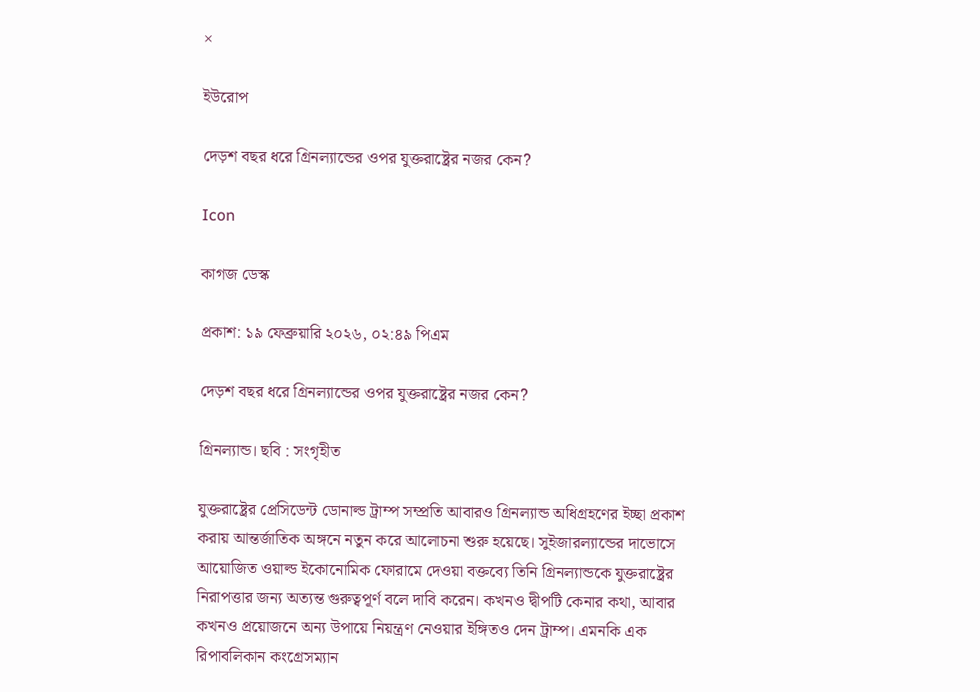×

ইউরোপ

দেড়শ বছর ধরে গ্রিনল্যান্ডের ওপর যুক্তরাষ্ট্রের নজর কেন?

Icon

কাগজ ডেস্ক

প্রকাশ: ১৯ ফেব্রুয়ারি ২০২৬, ০২:৪৯ পিএম

দেড়শ বছর ধরে গ্রিনল্যান্ডের ওপর যুক্তরাষ্ট্রের নজর কেন?

গ্রিনল্যান্ড। ছবি : সংগৃহীত

যুক্তরাষ্ট্রের প্রেসিডেন্ট ডোনাল্ড ট্রাম্প সম্প্রতি আবারও গ্রিনল্যান্ড অধিগ্রহণের ইচ্ছা প্রকাশ করায় আন্তর্জাতিক অঙ্গনে নতুন করে আলোচনা শুরু হয়েছে। সুইজারল্যান্ডের দাভোসে আয়োজিত ওয়াল্ড ইকোনোমিক ফোরামে দেওয়া বক্তব্যে তিনি গ্রিনল্যান্ডকে যুক্তরাষ্ট্রের নিরাপত্তার জন্য অত্যন্ত গুরুত্বপূর্ণ বলে দাবি করেন। কখনও দ্বীপটি কেনার কথা, আবার কখনও প্রয়োজনে অন্য উপায়ে নিয়ন্ত্রণ নেওয়ার ইঙ্গিতও দেন ট্রাম্প। এমনকি এক রিপাবলিকান কংগ্রেসম্যান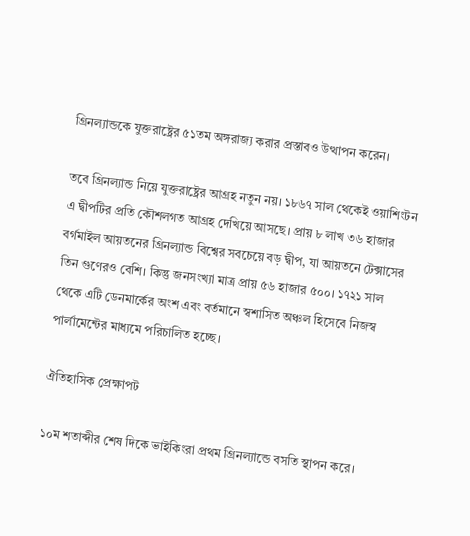গ্রিনল্যান্ডকে যুক্তরাষ্ট্রের ৫১তম অঙ্গরাজ্য করার প্রস্তাবও উত্থাপন করেন।

তবে গ্রিনল্যান্ড নিয়ে যুক্তরাষ্ট্রের আগ্রহ নতুন নয়। ১৮৬৭ সাল থেকেই ওয়াশিংটন এ দ্বীপটির প্রতি কৌশলগত আগ্রহ দেখিয়ে আসছে। প্রায় ৮ লাখ ৩৬ হাজার বর্গমাইল আয়তনের গ্রিনল্যান্ড বিশ্বের সবচেয়ে বড় দ্বীপ, যা আয়তনে টেক্সাসের তিন গুণেরও বেশি। কিন্তু জনসংখ্যা মাত্র প্রায় ৫৬ হাজার ৫০০। ১৭২১ সাল থেকে এটি ডেনমার্কের অংশ এবং বর্তমানে স্বশাসিত অঞ্চল হিসেবে নিজস্ব পার্লামেন্টের মাধ্যমে পরিচালিত হচ্ছে।

ঐতিহাসিক প্রেক্ষাপট

১০ম শতাব্দীর শেষ দিকে ভাইকিংরা প্রথম গ্রিনল্যান্ডে বসতি স্থাপন করে।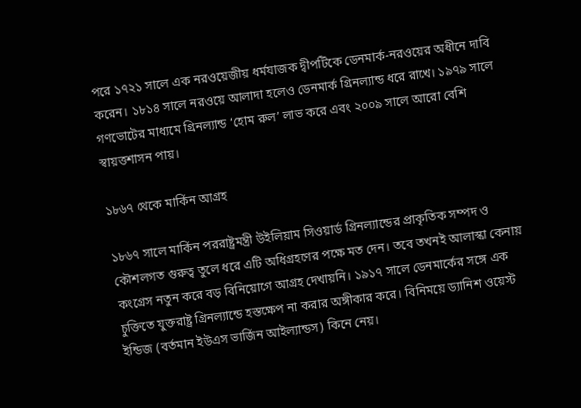পরে ১৭২১ সালে এক নরওয়েজীয় ধর্মযাজক দ্বীপটিকে ডেনমার্ক-নরওয়ের অধীনে দাবি করেন। ১৮১৪ সালে নরওয়ে আলাদা হলেও ডেনমার্ক গ্রিনল্যান্ড ধরে রাখে। ১৯৭৯ সালে গণভোটের মাধ্যমে গ্রিনল্যান্ড ‘হোম রুল’ লাভ করে এবং ২০০৯ সালে আরো বেশি স্বায়ত্তশাসন পায়।

১৮৬৭ থেকে মার্কিন আগ্রহ

১৮৬৭ সালে মার্কিন পররাষ্ট্রমন্ত্রী উইলিয়াম সিওয়ার্ড গ্রিনল্যান্ডের প্রাকৃতিক সম্পদ ও কৌশলগত গুরুত্ব তুলে ধরে এটি অধিগ্রহণের পক্ষে মত দেন। তবে তখনই আলাস্কা কেনায় কংগ্রেস নতুন করে বড় বিনিয়োগে আগ্রহ দেখায়নি। ১৯১৭ সালে ডেনমার্কের সঙ্গে এক চুক্তিতে যুক্তরাষ্ট্র গ্রিনল্যান্ডে হস্তক্ষেপ না করার অঙ্গীকার করে। বিনিময়ে ড্যানিশ ওয়েস্ট ইন্ডিজ (বর্তমান ইউএস ভার্জিন আইল্যান্ডস) কিনে নেয়।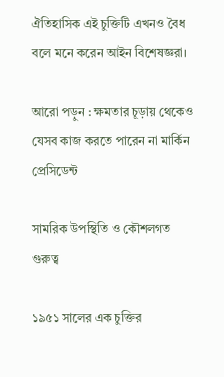ঐতিহাসিক এই চুক্তিটি এখনও বৈধ বলে মনে করেন আইন বিশেষজ্ঞরা।

আরো পড়ুন : ক্ষমতার চূড়ায় থেকেও যেসব কাজ করতে পারেন না মার্কিন প্রেসিডেন্ট

সামরিক উপস্থিতি ও কৌশলগত গুরুত্ব

১৯৫১ সালের এক চুক্তির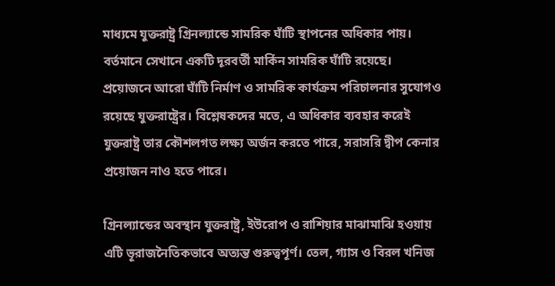মাধ্যমে যুক্তরাষ্ট্র গ্রিনল্যান্ডে সামরিক ঘাঁটি স্থাপনের অধিকার পায়। বর্তমানে সেখানে একটি দূরবর্তী মার্কিন সামরিক ঘাঁটি রয়েছে। প্রয়োজনে আরো ঘাঁটি নির্মাণ ও সামরিক কার্যক্রম পরিচালনার সুযোগও রয়েছে যুক্তরাষ্ট্রের। বিশ্লেষকদের মতে, এ অধিকার ব্যবহার করেই যুক্তরাষ্ট্র তার কৌশলগত লক্ষ্য অর্জন করতে পারে, সরাসরি দ্বীপ কেনার প্রয়োজন নাও হতে পারে।

গ্রিনল্যান্ডের অবস্থান যুক্তরাষ্ট্র, ইউরোপ ও রাশিয়ার মাঝামাঝি হওয়ায় এটি ভূরাজনৈতিকভাবে অত্যন্ত গুরুত্বপূর্ণ। তেল, গ্যাস ও বিরল খনিজ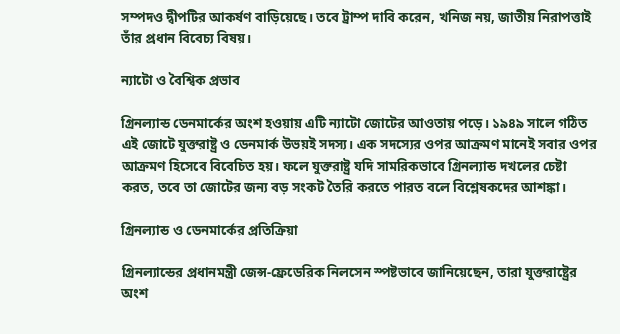সম্পদও দ্বীপটির আকর্ষণ বাড়িয়েছে। তবে ট্রাম্প দাবি করেন, খনিজ নয়, জাতীয় নিরাপত্তাই তাঁর প্রধান বিবেচ্য বিষয়।

ন্যাটো ও বৈশ্বিক প্রভাব

গ্রিনল্যান্ড ডেনমার্কের অংশ হওয়ায় এটি ন্যাটো জোটের আওতায় পড়ে। ১৯৪৯ সালে গঠিত এই জোটে যুক্তরাষ্ট্র ও ডেনমার্ক উভয়ই সদস্য। এক সদস্যের ওপর আক্রমণ মানেই সবার ওপর আক্রমণ হিসেবে বিবেচিত হয়। ফলে যুক্তরাষ্ট্র যদি সামরিকভাবে গ্রিনল্যান্ড দখলের চেষ্টা করত, তবে তা জোটের জন্য বড় সংকট তৈরি করতে পারত বলে বিশ্লেষকদের আশঙ্কা।

গ্রিনল্যান্ড ও ডেনমার্কের প্রতিক্রিয়া

গ্রিনল্যান্ডের প্রধানমন্ত্রী জেন্স-ফ্রেডেরিক নিলসেন স্পষ্টভাবে জানিয়েছেন, তারা যুক্তরাষ্ট্রের অংশ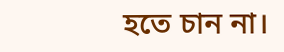হতে চান না।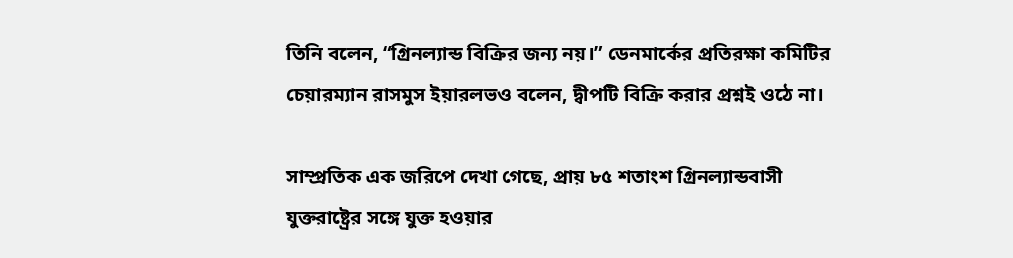তিনি বলেন, “গ্রিনল্যান্ড বিক্রির জন্য নয়।” ডেনমার্কের প্রতিরক্ষা কমিটির চেয়ারম্যান রাসমুস ইয়ারলভও বলেন, দ্বীপটি বিক্রি করার প্রশ্নই ওঠে না।

সাম্প্রতিক এক জরিপে দেখা গেছে, প্রায় ৮৫ শতাংশ গ্রিনল্যান্ডবাসী যুক্তরাষ্ট্রের সঙ্গে যুক্ত হওয়ার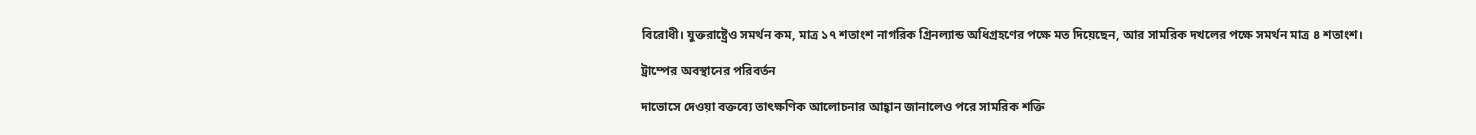বিরোধী। যুক্তরাষ্ট্রেও সমর্থন কম, মাত্র ১৭ শতাংশ নাগরিক গ্রিনল্যান্ড অধিগ্রহণের পক্ষে মত দিয়েছেন, আর সামরিক দখলের পক্ষে সমর্থন মাত্র ৪ শতাংশ।

ট্রাম্পের অবস্থানের পরিবর্তন

দাভোসে দেওয়া বক্তব্যে তাৎক্ষণিক আলোচনার আহ্বান জানালেও পরে সামরিক শক্তি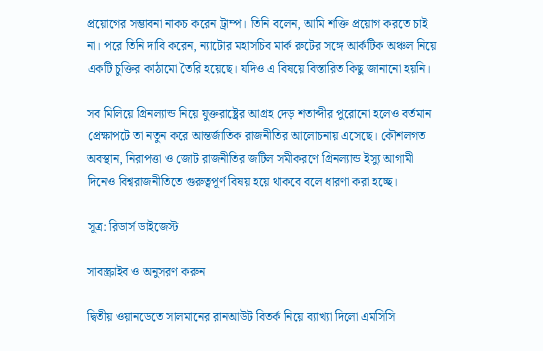প্রয়োগের সম্ভাবনা নাকচ করেন ট্রাম্প। তিনি বলেন, আমি শক্তি প্রয়োগ করতে চাই না। পরে তিনি দাবি করেন, ন্যাটোর মহাসচিব মার্ক রুটের সঙ্গে আর্কটিক অঞ্চল নিয়ে একটি চুক্তির কাঠামো তৈরি হয়েছে। যদিও এ বিষয়ে বিস্তারিত কিছু জানানো হয়নি।

সব মিলিয়ে গ্রিনল্যান্ড নিয়ে যুক্তরাষ্ট্রের আগ্রহ দেড় শতাব্দীর পুরোনো হলেও বর্তমান প্রেক্ষাপটে তা নতুন করে আন্তর্জাতিক রাজনীতির আলোচনায় এসেছে। কৌশলগত অবস্থান, নিরাপত্তা ও জোট রাজনীতির জটিল সমীকরণে গ্রিনল্যান্ড ইস্যু আগামী দিনেও বিশ্বরাজনীতিতে গুরুত্বপূর্ণ বিষয় হয়ে থাকবে বলে ধারণা করা হচ্ছে।

সূত্র: রিডার্স ডাইজেস্ট

সাবস্ক্রাইব ও অনুসরণ করুন

দ্বিতীয় ওয়ানডেতে সালমানের রানআউট বিতর্ক নিয়ে ব্যাখ্যা দিলো এমসিসি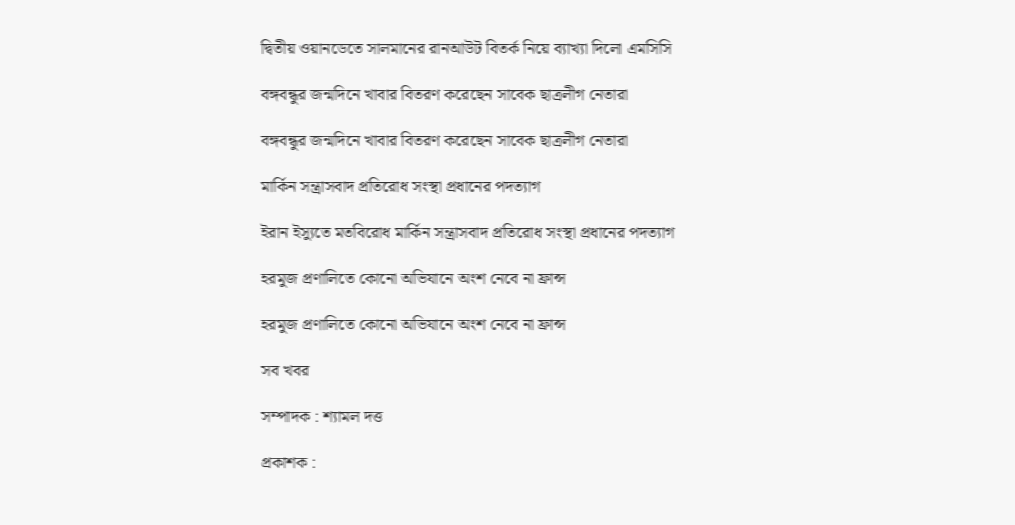দ্বিতীয় ওয়ানডেতে সালমানের রানআউট বিতর্ক নিয়ে ব্যাখ্যা দিলো এমসিসি

বঙ্গবন্ধুর জন্মদিনে খাবার বিতরণ করেছেন সাবেক ছাত্রলীগ নেতারা

বঙ্গবন্ধুর জন্মদিনে খাবার বিতরণ করেছেন সাবেক ছাত্রলীগ নেতারা

মার্কিন সন্ত্রাসবাদ প্রতিরোধ সংস্থা প্রধানের পদত্যাগ

ইরান ইস্যুতে মতবিরোধ মার্কিন সন্ত্রাসবাদ প্রতিরোধ সংস্থা প্রধানের পদত্যাগ

হরমুজ প্রণালিতে কোনো অভিযানে অংশ নেবে না ফ্রান্স

হরমুজ প্রণালিতে কোনো অভিযানে অংশ নেবে না ফ্রান্স

সব খবর

সম্পাদক : শ্যামল দত্ত

প্রকাশক :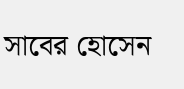সাবের হোসেন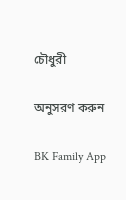চৌধুরী

অনুসরণ করুন

BK Family App